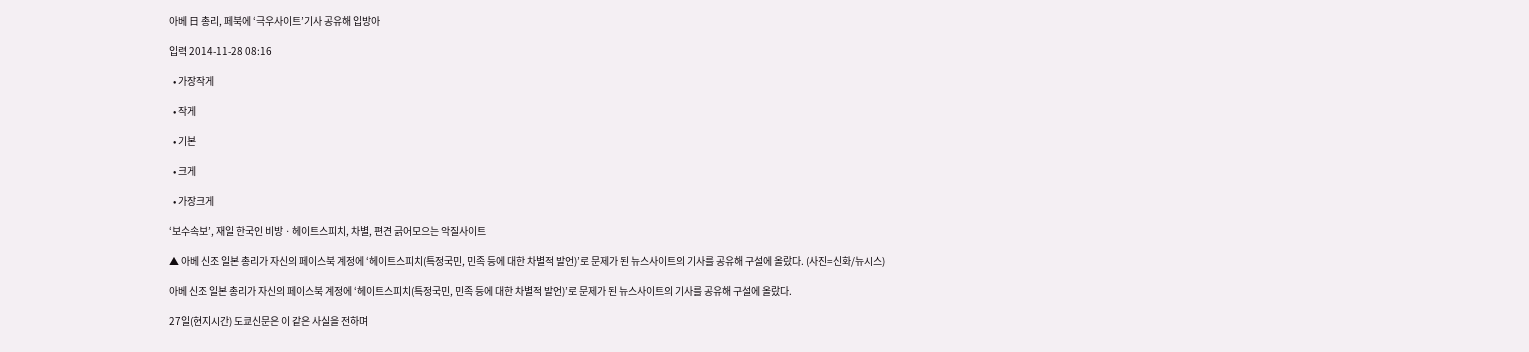아베 日 총리, 페북에 ‘극우사이트’기사 공유해 입방아

입력 2014-11-28 08:16

  • 가장작게

  • 작게

  • 기본

  • 크게

  • 가장크게

‘보수속보’, 재일 한국인 비방ㆍ헤이트스피치, 차별, 편견 긁어모으는 악질사이트

▲ 아베 신조 일본 총리가 자신의 페이스북 계정에 ‘헤이트스피치(특정국민, 민족 등에 대한 차별적 발언)’로 문제가 된 뉴스사이트의 기사를 공유해 구설에 올랐다. (사진=신화/뉴시스)

아베 신조 일본 총리가 자신의 페이스북 계정에 ‘헤이트스피치(특정국민, 민족 등에 대한 차별적 발언)’로 문제가 된 뉴스사이트의 기사를 공유해 구설에 올랐다.

27일(현지시간) 도쿄신문은 이 같은 사실을 전하며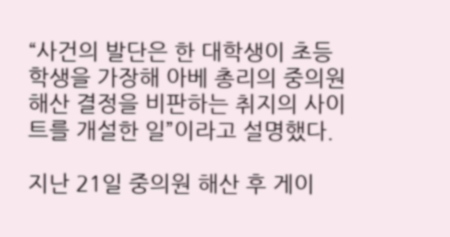“사건의 발단은 한 대학생이 초등학생을 가장해 아베 총리의 중의원 해산 결정을 비판하는 취지의 사이트를 개설한 일”이라고 설명했다.

지난 21일 중의원 해산 후 게이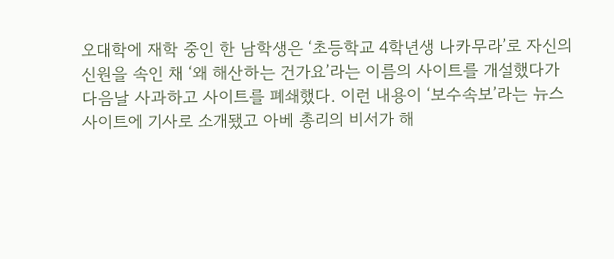오대학에 재학 중인 한 남학생은 ‘초등학교 4학년생 나카무라’로 자신의 신원을 속인 채 ‘왜 해산하는 건가요’라는 이름의 사이트를 개설했다가 다음날 사과하고 사이트를 폐쇄했다. 이런 내용이 ‘보수속보’라는 뉴스사이트에 기사로 소개됐고 아베 총리의 비서가 해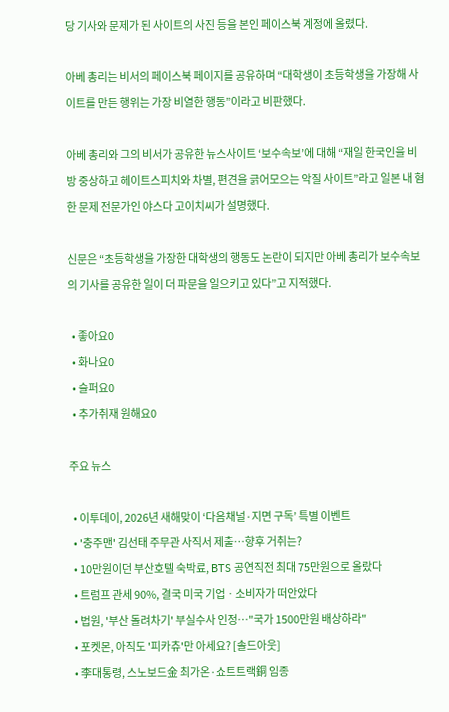당 기사와 문제가 된 사이트의 사진 등을 본인 페이스북 계정에 올렸다.

아베 총리는 비서의 페이스북 페이지를 공유하며 “대학생이 초등학생을 가장해 사이트를 만든 행위는 가장 비열한 행동”이라고 비판했다.

아베 총리와 그의 비서가 공유한 뉴스사이트 ‘보수속보’에 대해 “재일 한국인을 비방 중상하고 헤이트스피치와 차별, 편견을 긁어모으는 악질 사이트”라고 일본 내 혐한 문제 전문가인 야스다 고이치씨가 설명했다.

신문은 “초등학생을 가장한 대학생의 행동도 논란이 되지만 아베 총리가 보수속보의 기사를 공유한 일이 더 파문을 일으키고 있다”고 지적했다.

  • 좋아요0
  • 화나요0
  • 슬퍼요0
  • 추가취재 원해요0

주요 뉴스

  • 이투데이, 2026년 새해맞이 ‘다음채널·지면 구독’ 특별 이벤트
  • '충주맨' 김선태 주무관 사직서 제출…향후 거취는?
  • 10만원이던 부산호텔 숙박료, BTS 공연직전 최대 75만원으로 올랐다
  • 트럼프 관세 90%, 결국 미국 기업ㆍ소비자가 떠안았다
  • 법원, '부산 돌려차기' 부실수사 인정…"국가 1500만원 배상하라"
  • 포켓몬, 아직도 '피카츄'만 아세요? [솔드아웃]
  • 李대통령, 스노보드金 최가온·쇼트트랙銅 임종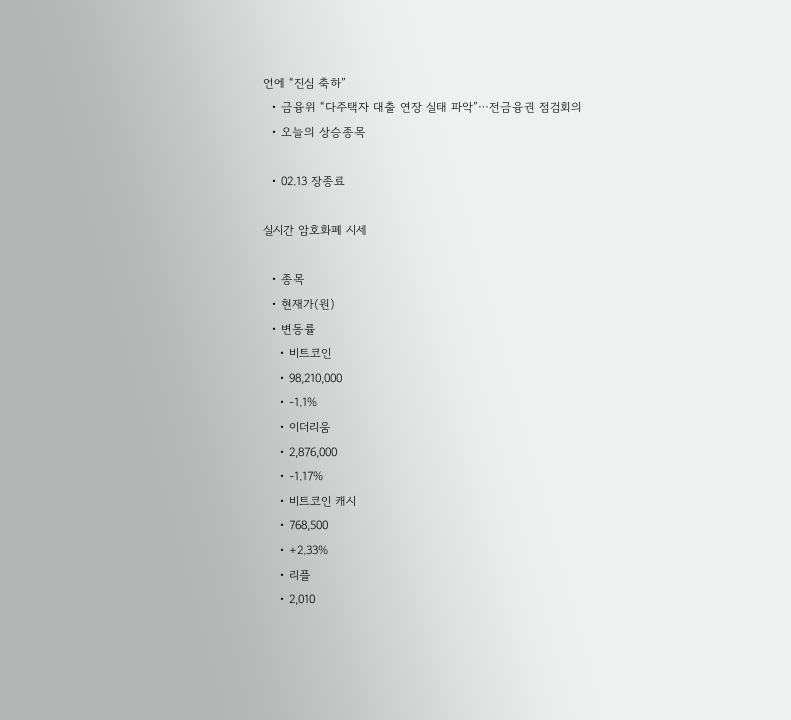언에 “진심 축하”
  • 금융위 “다주택자 대출 연장 실태 파악”⋯전금융권 점검회의
  • 오늘의 상승종목

  • 02.13 장종료

실시간 암호화폐 시세

  • 종목
  • 현재가(원)
  • 변동률
    • 비트코인
    • 98,210,000
    • -1.1%
    • 이더리움
    • 2,876,000
    • -1.17%
    • 비트코인 캐시
    • 768,500
    • +2.33%
    • 리플
    • 2,010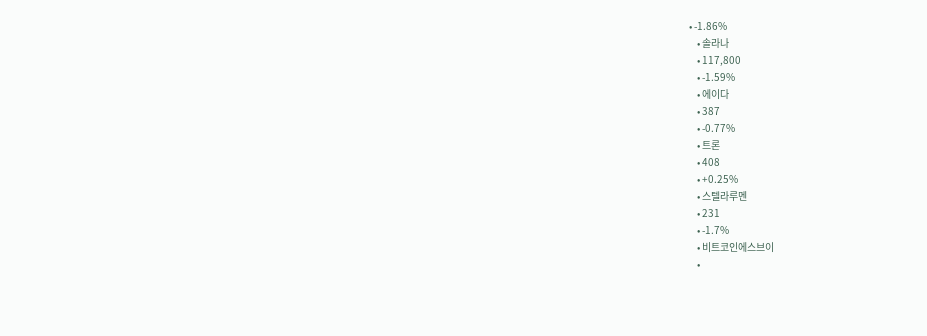• -1.86%
    • 솔라나
    • 117,800
    • -1.59%
    • 에이다
    • 387
    • -0.77%
    • 트론
    • 408
    • +0.25%
    • 스텔라루멘
    • 231
    • -1.7%
    • 비트코인에스브이
    •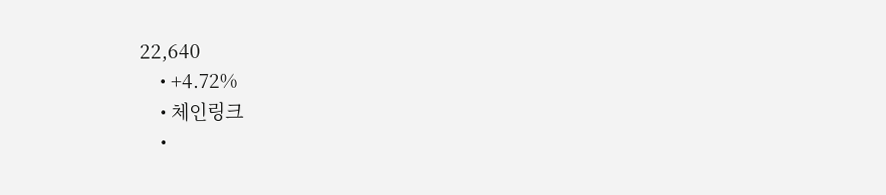22,640
    • +4.72%
    • 체인링크
    •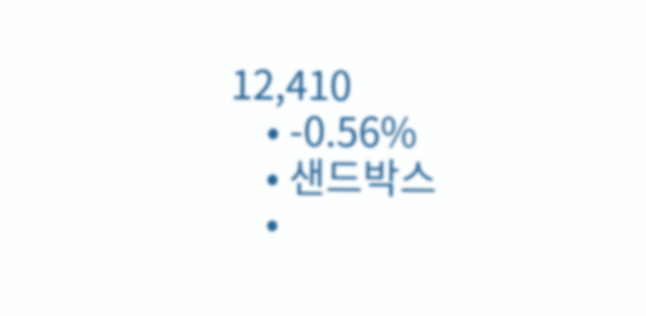12,410
    • -0.56%
    • 샌드박스
    •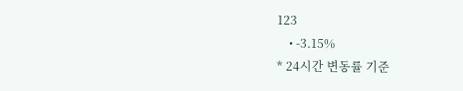123
    • -3.15%
* 24시간 변동률 기준